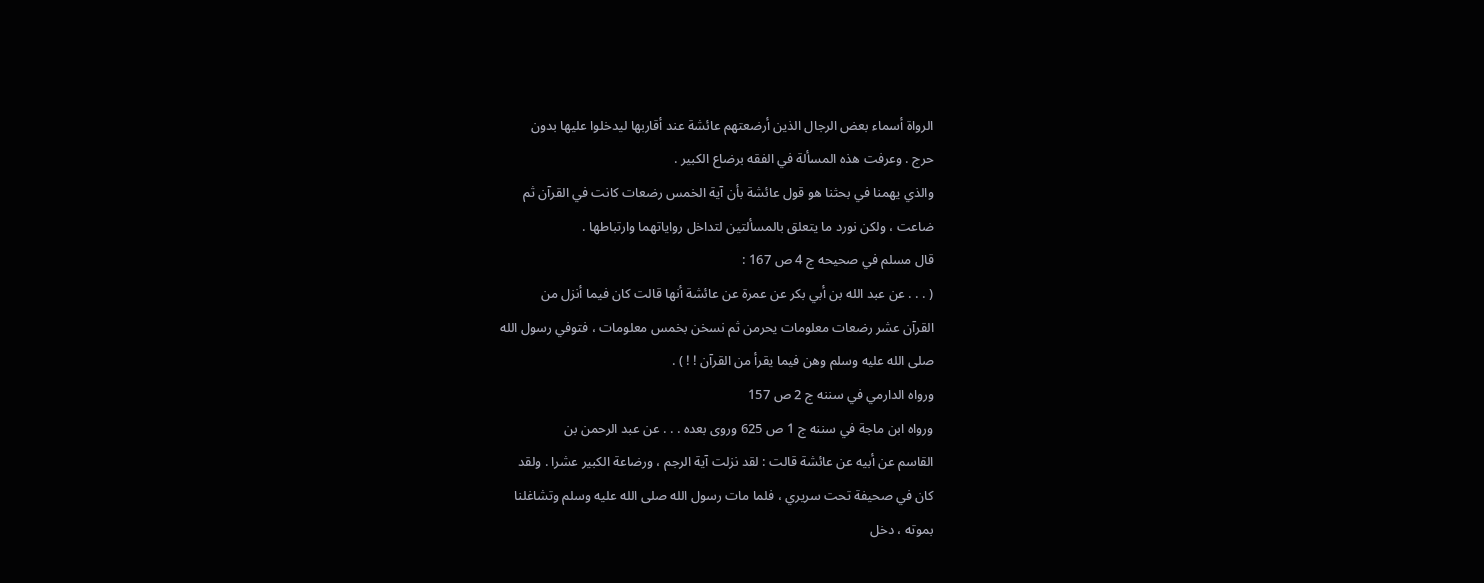الرواة أسماء بعض الرجال الذين أرضعتهم عائشة عند أقاربها ليدخلوا عليها بدون
حرج . وعرفت هذه المسألة في الفقه برضاع الكبير .
والذي يهمنا في بحثنا هو قول عائشة بأن آية الخمس رضعات كانت في القرآن ثم
ضاعت ، ولكن نورد ما يتعلق بالمسألتين لتداخل رواياتهما وارتباطها .
قال مسلم في صحيحه ج 4 ص 167 :
( . . . عن عبد الله بن أبي بكر عن عمرة عن عائشة أنها قالت كان فيما أنزل من
القرآن عشر رضعات معلومات يحرمن ثم نسخن بخمس معلومات ، فتوفي رسول الله
صلى الله عليه وسلم وهن فيما يقرأ من القرآن ! ! ) .
ورواه الدارمي في سننه ج 2 ص 157
ورواه ابن ماجة في سننه ج 1 ص 625 وروى بعده . . . عن عبد الرحمن بن
القاسم عن أبيه عن عائشة قالت : لقد نزلت آية الرجم ، ورضاعة الكبير عشرا . ولقد
كان في صحيفة تحت سريري ، فلما مات رسول الله صلى الله عليه وسلم وتشاغلنا
بموته ، دخل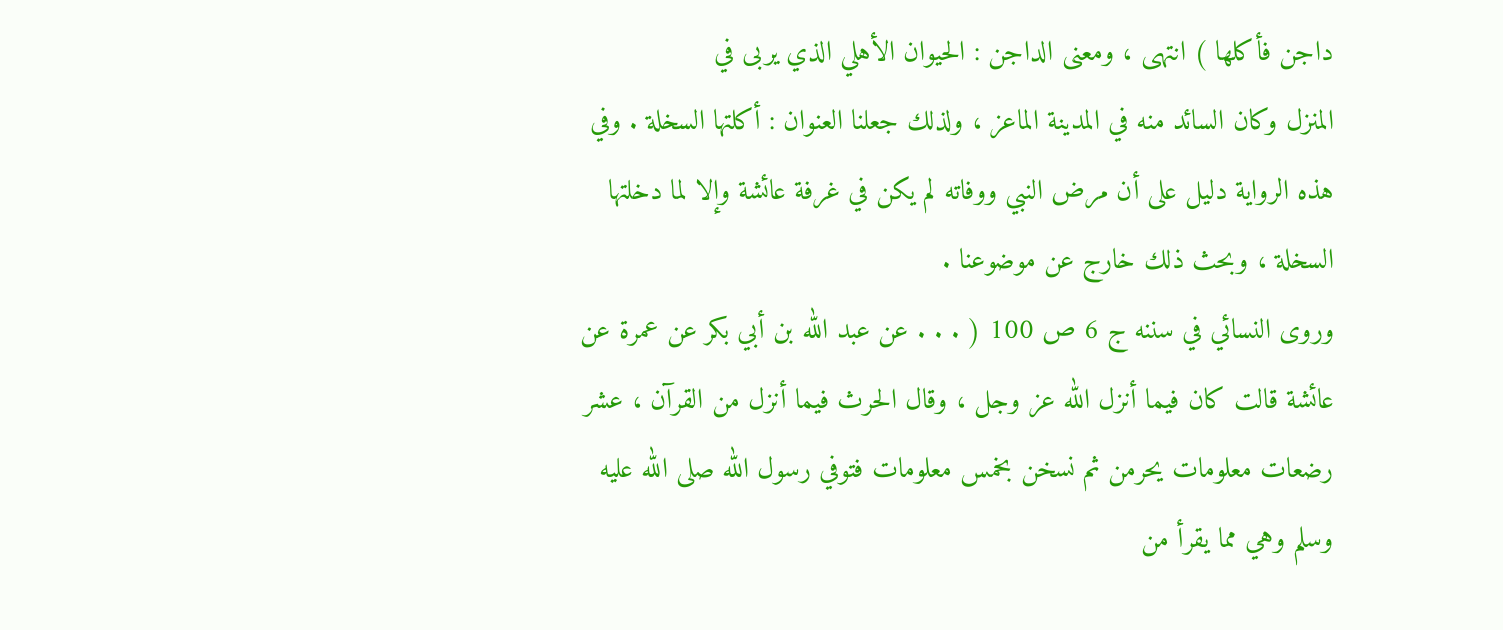داجن فأكلها ) انتهى ، ومعنى الداجن : الحيوان الأهلي الذي يربى في
المنزل وكان السائد منه في المدينة الماعز ، ولذلك جعلنا العنوان : أكلتها السخلة . وفي
هذه الرواية دليل على أن مرض النبي ووفاته لم يكن في غرفة عائشة وإلا لما دخلتها
السخلة ، وبحث ذلك خارج عن موضوعنا .
وروى النسائي في سننه ج 6 ص 100 ( . . . عن عبد الله بن أبي بكر عن عمرة عن
عائشة قالت كان فيما أنزل الله عز وجل ، وقال الحرث فيما أنزل من القرآن ، عشر
رضعات معلومات يحرمن ثم نسخن بخمس معلومات فتوفي رسول الله صلى الله عليه
وسلم وهي مما يقرأ من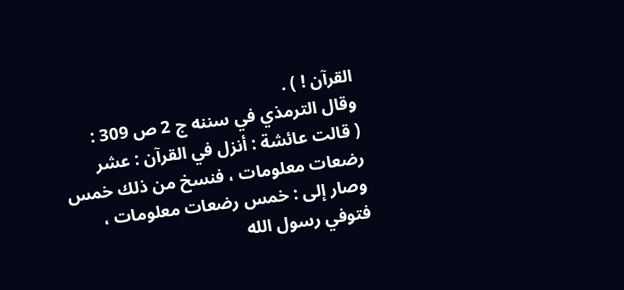القرآن ! ) .
وقال الترمذي في سننه ج 2 ص 309 :
( قالت عائشة : أنزل في القرآن : عشر رضعات معلومات ، فنسخ من ذلك خمس
وصار إلى : خمس رضعات معلومات ، فتوفي رسول الله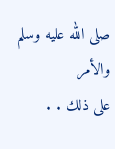صلى الله عليه وسلم والأمر
على ذلك . .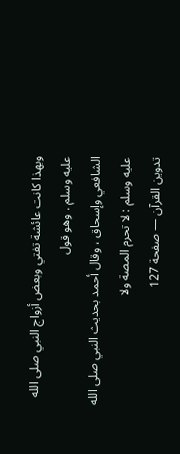وبهذا كانت عائشة تفتي وبعض أزواج النبي صلى الله عليه وسلم . وهو قول
الشافعي وإسحاق ، وقال أحمد بحديث النبي صلى الله عليه وسلم : لا تحرم المصة ولا
تدوين القرآن — صفحة 127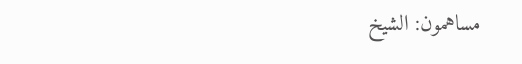مساهمون: الشيخ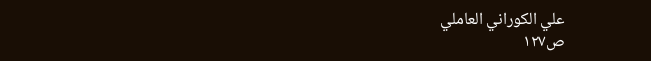علي الكوراني العاملي
ص١٢٧